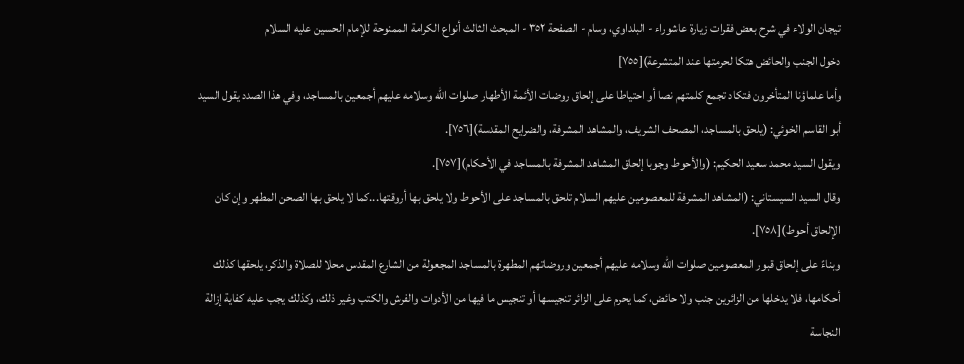تيجان الولاء في شرح بعض فقرات زيارة عاشوراء - البلداوي، وسام - الصفحة ٣٥٢ - المبحث الثالث أنواع الكرامة الممنوحة للإمام الحسين عليه السلام
دخول الجنب والحائض هتكا لحرمتها عند المتشرعة)[٧٥٥]
وأما علماؤنا المتأخرون فتكاد تجمع كلمتهم نصا أو احتياطا على إلحاق روضات الأئمة الأطهار صلوات الله وسلامه عليهم أجمعين بالمساجد، وفي هذا الصدد يقول السيد أبو القاسم الخوئي: (يلحق بالمساجد، المصحف الشريف، والمشاهد المشرفة، والضرايح المقدسة)[٧٥٦].
ويقول السيد محمد سعيد الحكيم: (والأحوط وجوبا إلحاق المشاهد المشرفة بالمساجد في الأحكام)[٧٥٧].
وقال السيد السيستاني: (المشاهد المشرفة للمعصومين عليهم السلام تلحق بالمساجد على الأحوط ولا يلحق بها أروقتها...كما لا يلحق بها الصحن المطهر وإن كان الإلحاق أحوط)[٧٥٨].
وبناءً على إلحاق قبور المعصومين صلوات الله وسلامه عليهم أجمعين وروضاتهم المطهرة بالمساجد المجعولة من الشارع المقدس محلا للصلاة والذكر، يلحقها كذلك أحكامها، فلا يدخلها من الزائرين جنب ولا حائض، كما يحرم على الزائر تنجيسها أو تنجيس ما فيها من الأدوات والفرش والكتب وغير ذلك، وكذلك يجب عليه كفاية إزالة النجاسة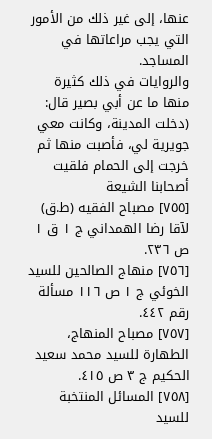عنها، إلى غير ذلك من الأمور التي يجب مراعاتها في المساجد.
والروايات في ذلك كثيرة منها ما عن أبي بصير قال: (دخلت المدينة، وكانت معي جويرية لي، فأصبت منها ثم خرجت إلى الحمام فلقيت أصحابنا الشيعة
[٧٥٥] مصباح الفقيه (ط.ق) لآقا رضا الهمداني ج ١ ق ١ ص ٢٣٦.
[٧٥٦] منهاج الصالحين للسيد الخوئي ج ١ ص ١١٦ مسألة رقم ٤٤٢.
[٧٥٧] مصباح المنهاج، الطهارة للسيد محمد سعيد الحكيم ج ٣ ص ٤١٥.
[٧٥٨] المسائل المنتخبة للسيد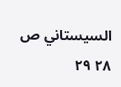السيستاني ص ٢٨ ٢٩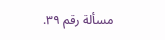مسألة رقم ٣٩.